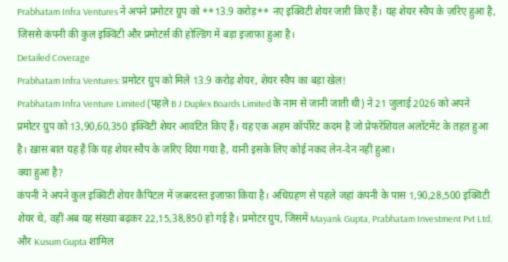Prabhatam Infra Ventures ने अपने प्रमोटर ग्रुप को **13.9 करोड़** नए इक्विटी शेयर जारी किए हैं। यह शेयर स्वैप के ज़रिए हुआ है, जिससे कंपनी की कुल इक्विटी और प्रमोटर्स की होल्डिंग में बड़ा इज़ाफ़ा हुआ है।
Detailed Coverage
Prabhatam Infra Ventures: प्रमोटर ग्रुप को मिले 13.9 करोड़ शेयर, शेयर स्वैप का बड़ा खेल!
Prabhatam Infra Venture Limited (पहले B J Duplex Boards Limited के नाम से जानी जाती थी) ने 21 जुलाई 2026 को अपने प्रमोटर ग्रुप को 13,90,60,350 इक्विटी शेयर आवंटित किए हैं। यह एक अहम कॉर्पोरेट कदम है जो प्रेफरेंशियल अलॉटमेंट के तहत हुआ है। ख़ास बात यह है कि यह शेयर स्वैप के ज़रिए दिया गया है, यानी इसके लिए कोई नकद लेन-देन नहीं हुआ।
क्या हुआ है?
कंपनी ने अपने कुल इक्विटी शेयर कैपिटल में ज़बरदस्त इज़ाफ़ा किया है। अधिग्रहण से पहले जहां कंपनी के पास 1,90,28,500 इक्विटी शेयर थे, वहीं अब यह संख्या बढ़कर 22,15,38,850 हो गई है। प्रमोटर ग्रुप, जिसमें Mayank Gupta, Prabhatam Investment Pvt Ltd, और Kusum Gupta शामिल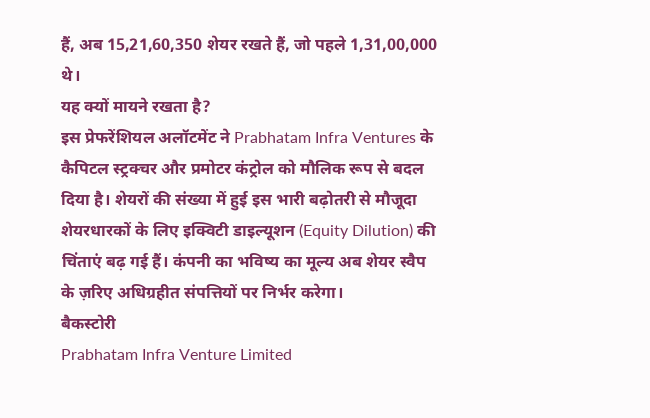हैं, अब 15,21,60,350 शेयर रखते हैं, जो पहले 1,31,00,000 थे।
यह क्यों मायने रखता है?
इस प्रेफरेंशियल अलॉटमेंट ने Prabhatam Infra Ventures के कैपिटल स्ट्रक्चर और प्रमोटर कंट्रोल को मौलिक रूप से बदल दिया है। शेयरों की संख्या में हुई इस भारी बढ़ोतरी से मौजूदा शेयरधारकों के लिए इक्विटी डाइल्यूशन (Equity Dilution) की चिंताएं बढ़ गई हैं। कंपनी का भविष्य का मूल्य अब शेयर स्वैप के ज़रिए अधिग्रहीत संपत्तियों पर निर्भर करेगा।
बैकस्टोरी
Prabhatam Infra Venture Limited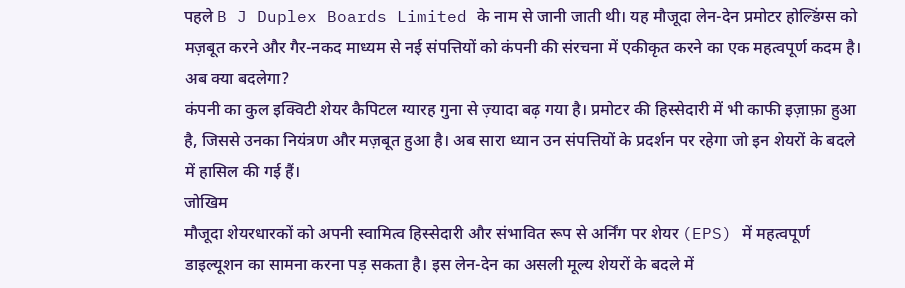पहले B J Duplex Boards Limited के नाम से जानी जाती थी। यह मौजूदा लेन-देन प्रमोटर होल्डिंग्स को मज़बूत करने और गैर-नकद माध्यम से नई संपत्तियों को कंपनी की संरचना में एकीकृत करने का एक महत्वपूर्ण कदम है।
अब क्या बदलेगा?
कंपनी का कुल इक्विटी शेयर कैपिटल ग्यारह गुना से ज़्यादा बढ़ गया है। प्रमोटर की हिस्सेदारी में भी काफी इज़ाफ़ा हुआ है, जिससे उनका नियंत्रण और मज़बूत हुआ है। अब सारा ध्यान उन संपत्तियों के प्रदर्शन पर रहेगा जो इन शेयरों के बदले में हासिल की गई हैं।
जोखिम
मौजूदा शेयरधारकों को अपनी स्वामित्व हिस्सेदारी और संभावित रूप से अर्निंग पर शेयर (EPS) में महत्वपूर्ण डाइल्यूशन का सामना करना पड़ सकता है। इस लेन-देन का असली मूल्य शेयरों के बदले में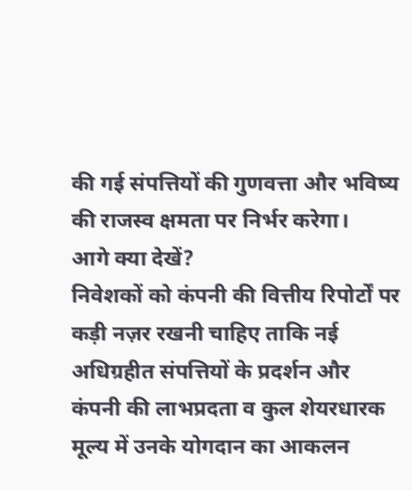की गई संपत्तियों की गुणवत्ता और भविष्य की राजस्व क्षमता पर निर्भर करेगा।
आगे क्या देखें?
निवेशकों को कंपनी की वित्तीय रिपोर्टों पर कड़ी नज़र रखनी चाहिए ताकि नई अधिग्रहीत संपत्तियों के प्रदर्शन और कंपनी की लाभप्रदता व कुल शेयरधारक मूल्य में उनके योगदान का आकलन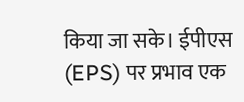किया जा सके। ईपीएस (EPS) पर प्रभाव एक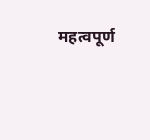महत्वपूर्ण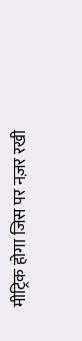मीट्रिक होगा जिस पर नज़र रखी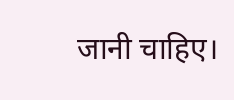जानी चाहिए।